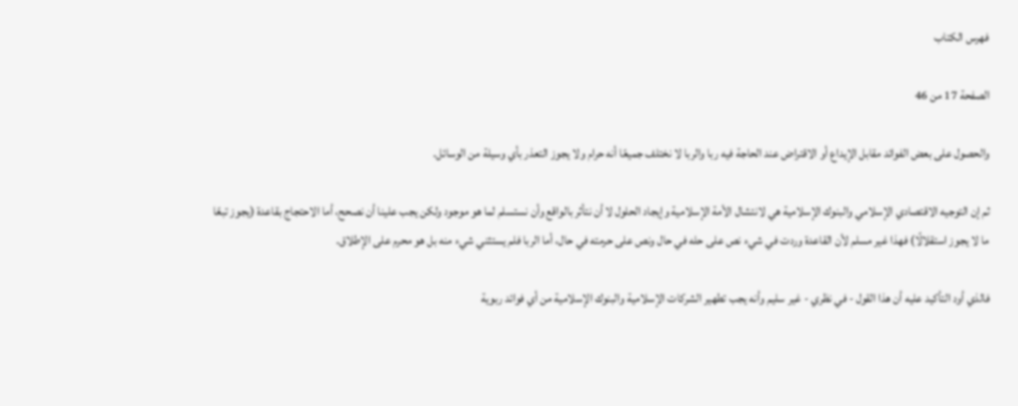فهرس الكتاب

الصفحة 17 من 46

والحصول على بعض الفوائد مقابل الإيداع أو الاقتراض عند الحاجة فيه ربا والربا لا نختلف جميعًا أنه حرام ولا يجوز التعذر بأي وسيلة من الوسائل.

ثم إن التوجيه الاقتصادي الإسلامي والبنوك الإسلامية هي لانتشال الأمة الإسلامية وإيجاد الحلول لا أن نتأثر بالواقع وأن نستسلم لما هو موجود ولكن يجب علينا أن نصحح، أما الاحتجاج بقاعدة (يجوز تبعًا ما لا يجوز استقلالًا) فهذا غير مسلم لأن القاعدة وردت في شيء نص على حله في حال ونص على حرمته في حال، أما الربا فلم يستثني شيء منه بل هو محرم على الإطلاق.

فالذي أود التأكيد عليه أن هذا القول - في نظري - غير سليم وأنه يجب تطهير الشركات الإسلامية والبنوك الإسلامية من أي فوائد ربوية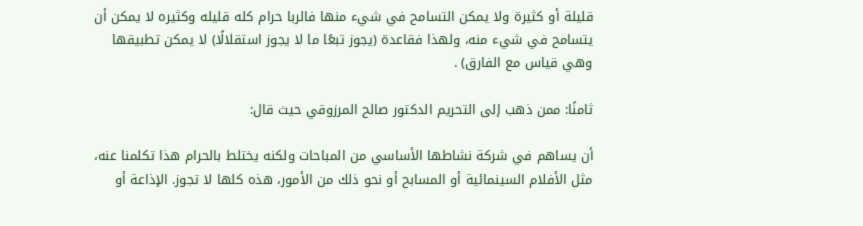قليلة أو كثيرة ولا يمكن التسامح في شيء منها فالربا حرام كله قليله وكثيره لا يمكن أن يتسامح في شيء منه، ولهذا فقاعدة (يجوز تبعًا ما لا يجوز استقلالًا) لا يمكن تطبيقها وهي قياس مع الفارق) .

ثامنًا: ممن ذهب إلى التحريم الدكتور صالح المرزوقي حيث قال:

أن يساهم في شركة نشاطها الأساسي من المباحات ولكنه يختلط بالحرام هذا تكلمنا عنه، مثل الأفلام السينمائية أو المسابح أو نحو ذلك من الأمور، هذه كلها لا تجوز. الإذاعة أو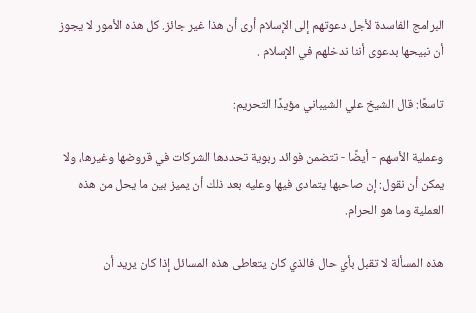البرامج الفاسدة لأجل دعوتهم إلى الإسلام أرى أن هذا غير جائز. كل هذه الأمور لا يجوز أن نبيحها بدعوى أننا ندخلهم في الإسلام .

تاسعًا: قال الشيخ علي الشيباني مؤيدًا التحريم:

وعملية الأسهم - أيضًا - تتضمن فوائد ربوية تحددها الشركات في قروضها وغيرها، ولا يمكن أن نقول: إن صاحبها يتمادى فيها وعليه بعد ذلك أن يميز بين ما يحل من هذه العملية وما هو الحرام.

هذه المسألة لا تقبل بأي حال فالذي كان يتعاطى هذه المسائل إذا كان يريد أن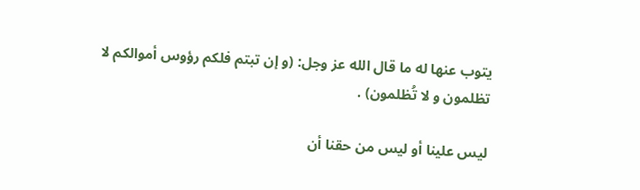يتوب عنها له ما قال الله عز وجل: (و إن تبتم فلكم رؤوس أموالكم لا تظلمون و لا تُظلمون) .

ليس علينا أو ليس من حقنا أن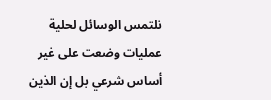نلتمس الوسائل لحلية عمليات وضعت على غير أساس شرعي بل إن الذين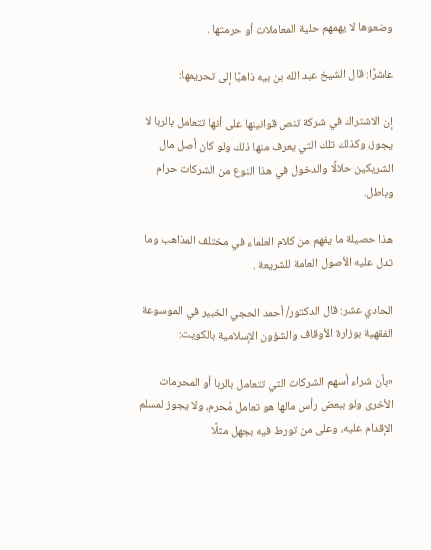وضعوها لا يهمهم حلية المعاملات أو حرمتها .

عاشرًا: قال الشيخ عبد الله بن بيه ذاهبًا إلى تحريمها:

إن الاشتراك في شركة تنص قوانينها على أنها تتعامل بالربا لا يجوز، وكذلك تلك التي يعرف منها ذلك ولو كان أصل مال الشريكين حلالًا والدخول في هذا النوع من الشركات حرام وباطل.

هذا حصيلة ما يفهم من كلام العلماء في مختلف المذاهب وما تدل عليه الأصول العامة للشريعة .

الحادي عشر: قال الدكتور/ أحمد الحجي الخبير في الموسوعة الفقهية بوزارة الأوقاف والشؤون الإسلامية بالكويت:

«بأن شراء أسهم الشركات التي تتعامل بالربا أو المحرمات الأخرى ولو ببعض رأس مالها هو تعامل مُحرم، ولا يجوز لمسلم الإقدام عليه، وعلى من تورط فيه بجهل مثلًا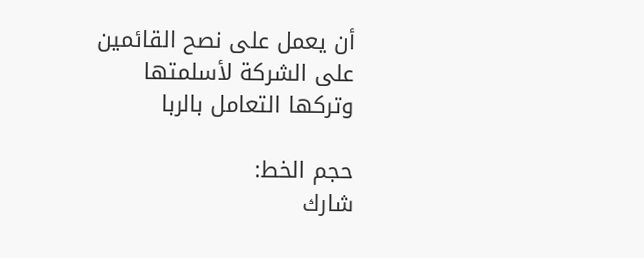أن يعمل على نصح القائمين على الشركة لأسلمتها وتركها التعامل بالربا

حجم الخط:
شارك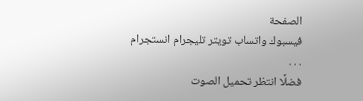الصفحة
فيسبوك واتساب تويتر تليجرام انستجرام
. . .
فضلًا انتظر تحميل الصوت